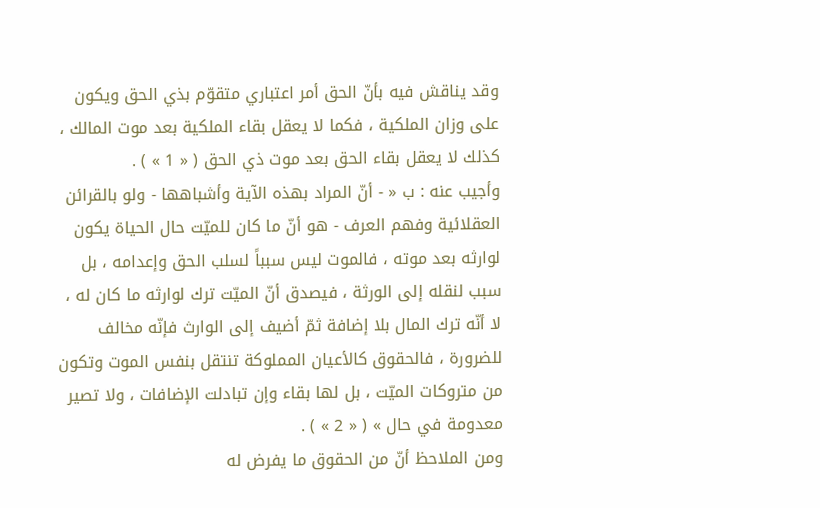وقد يناقش فيه بأنّ الحق أمر اعتباري متقوّم بذي الحق ويكون على وزان الملكية ، فكما لا يعقل بقاء الملكية بعد موت المالك ، كذلك لا يعقل بقاء الحق بعد موت ذي الحق ( « 1 » ) .
وأجيب عنه : ب « - أنّ المراد بهذه الآية وأشباهها - ولو بالقرائن العقلائية وفهم العرف - هو أنّ ما كان للميّت حال الحياة يكون لوارثه بعد موته ، فالموت ليس سبباً لسلب الحق وإعدامه ، بل سبب لنقله إلى الورثة ، فيصدق أنّ الميّت ترك لوارثه ما كان له ، لا أنّه ترك المال بلا إضافة ثمّ أضيف إلى الوارث فإنّه مخالف للضرورة ، فالحقوق كالأعيان المملوكة تنتقل بنفس الموت وتكون من متروكات الميّت ، بل لها بقاء وإن تبادلت الإضافات ، ولا تصير معدومة في حال » ( « 2 » ) .
ومن الملاحظ أنّ من الحقوق ما يفرض له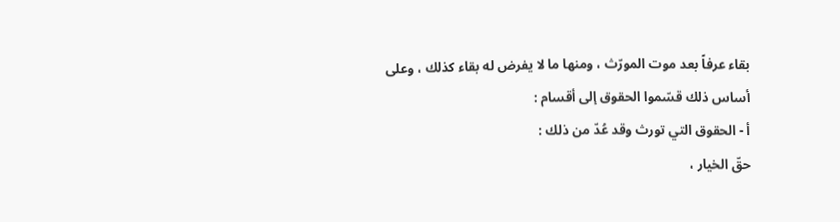بقاء عرفاً بعد موت المورّث ، ومنها ما لا يفرض له بقاء كذلك ، وعلى أساس ذلك قسّموا الحقوق إلى أقسام :
أ - الحقوق التي تورث وقد عُدّ من ذلك :
حقّ الخيار ،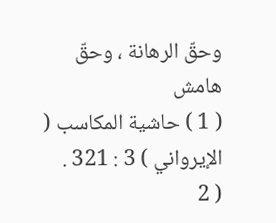وحقّ الرهانة ، وحقّ
هامش
( 1 ) حاشية المكاسب ( الإيرواني ) 3 : 321 .
( 2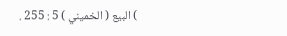) البيع ( الخميني ) 5 : 255 .